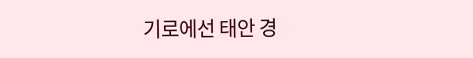기로에선 태안 경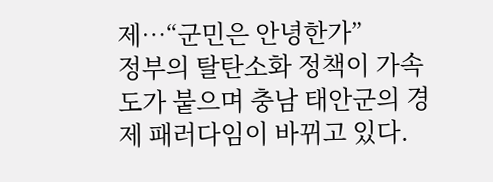제…“군민은 안녕한가”
정부의 탈탄소화 정책이 가속도가 붙으며 충남 태안군의 경제 패러다임이 바뀌고 있다.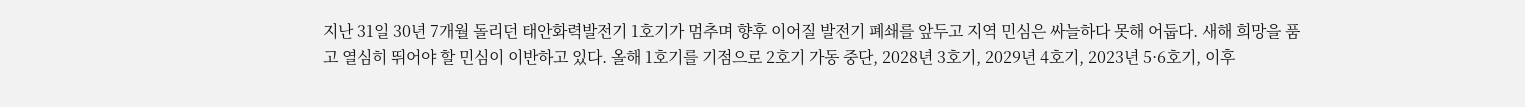지난 31일 30년 7개월 돌리던 태안화력발전기 1호기가 멈추며 향후 이어질 발전기 폐쇄를 앞두고 지역 민심은 싸늘하다 못해 어둡다. 새해 희망을 품고 열심히 뛰어야 할 민심이 이반하고 있다. 올해 1호기를 기점으로 2호기 가동 중단, 2028년 3호기, 2029년 4호기, 2023년 5·6호기, 이후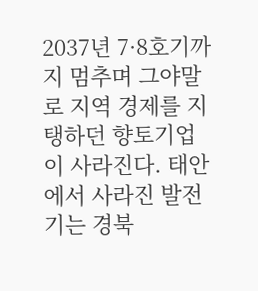2037년 7·8호기까지 멈추며 그야말로 지역 경제를 지탱하던 향토기업이 사라진다. 태안에서 사라진 발전기는 경북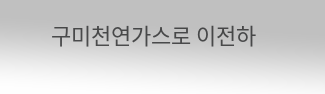구미천연가스로 이전하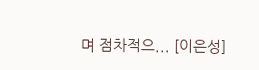며 점차적으... [이은성]